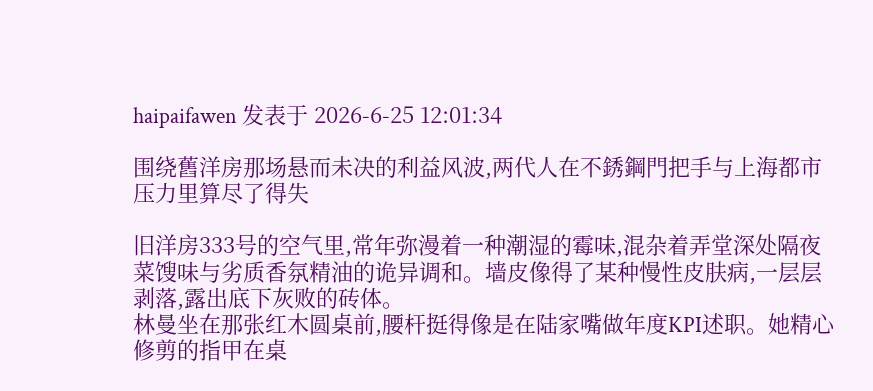haipaifawen 发表于 2026-6-25 12:01:34

围绕舊洋房那场悬而未决的利益风波,两代人在不銹鋼門把手与上海都市压力里算尽了得失

旧洋房333号的空气里,常年弥漫着一种潮湿的霉味,混杂着弄堂深处隔夜菜馊味与劣质香氛精油的诡异调和。墙皮像得了某种慢性皮肤病,一层层剥落,露出底下灰败的砖体。
林曼坐在那张红木圆桌前,腰杆挺得像是在陆家嘴做年度KPI述职。她精心修剪的指甲在桌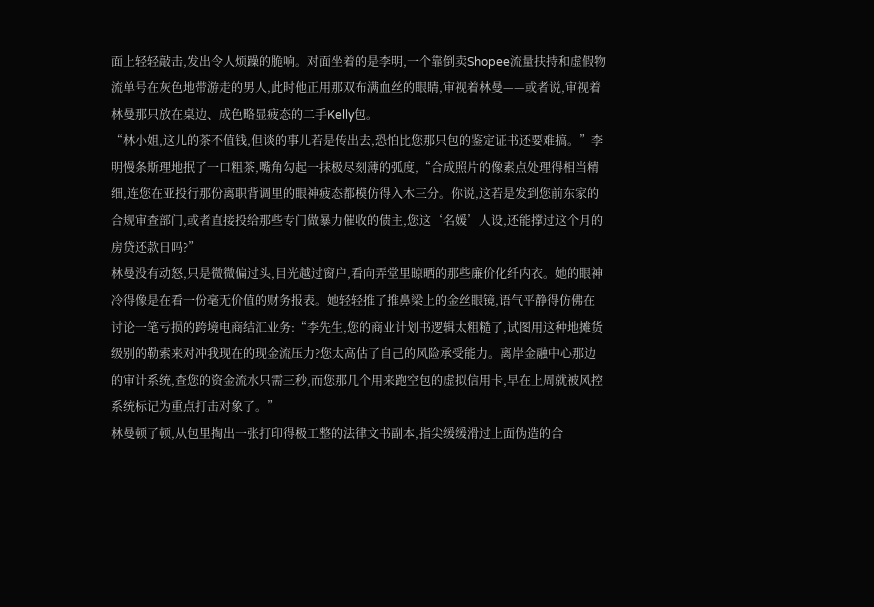面上轻轻敲击,发出令人烦躁的脆响。对面坐着的是李明,一个靠倒卖Shopee流量扶持和虚假物流单号在灰色地带游走的男人,此时他正用那双布满血丝的眼睛,审视着林曼——或者说,审视着林曼那只放在桌边、成色略显疲态的二手Kelly包。
“林小姐,这儿的茶不值钱,但谈的事儿若是传出去,恐怕比您那只包的鉴定证书还要难搞。”李明慢条斯理地抿了一口粗茶,嘴角勾起一抹极尽刻薄的弧度,“合成照片的像素点处理得相当精细,连您在亚投行那份离职背调里的眼神疲态都模仿得入木三分。你说,这若是发到您前东家的合规审查部门,或者直接投给那些专门做暴力催收的债主,您这‘名媛’人设,还能撑过这个月的房贷还款日吗?”
林曼没有动怒,只是微微偏过头,目光越过窗户,看向弄堂里晾晒的那些廉价化纤内衣。她的眼神冷得像是在看一份毫无价值的财务报表。她轻轻推了推鼻梁上的金丝眼镜,语气平静得仿佛在讨论一笔亏损的跨境电商结汇业务:“李先生,您的商业计划书逻辑太粗糙了,试图用这种地摊货级别的勒索来对冲我现在的现金流压力?您太高估了自己的风险承受能力。离岸金融中心那边的审计系统,查您的资金流水只需三秒,而您那几个用来跑空包的虚拟信用卡,早在上周就被风控系统标记为重点打击对象了。”
林曼顿了顿,从包里掏出一张打印得极工整的法律文书副本,指尖缓缓滑过上面伪造的合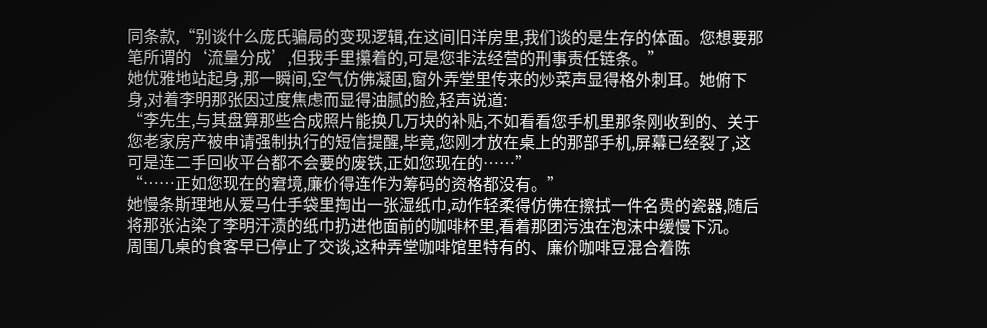同条款,“别谈什么庞氏骗局的变现逻辑,在这间旧洋房里,我们谈的是生存的体面。您想要那笔所谓的‘流量分成’,但我手里攥着的,可是您非法经营的刑事责任链条。”
她优雅地站起身,那一瞬间,空气仿佛凝固,窗外弄堂里传来的炒菜声显得格外刺耳。她俯下身,对着李明那张因过度焦虑而显得油腻的脸,轻声说道:
“李先生,与其盘算那些合成照片能换几万块的补贴,不如看看您手机里那条刚收到的、关于您老家房产被申请强制执行的短信提醒,毕竟,您刚才放在桌上的那部手机,屏幕已经裂了,这可是连二手回收平台都不会要的废铁,正如您现在的……”
“……正如您现在的窘境,廉价得连作为筹码的资格都没有。”
她慢条斯理地从爱马仕手袋里掏出一张湿纸巾,动作轻柔得仿佛在擦拭一件名贵的瓷器,随后将那张沾染了李明汗渍的纸巾扔进他面前的咖啡杯里,看着那团污浊在泡沫中缓慢下沉。
周围几桌的食客早已停止了交谈,这种弄堂咖啡馆里特有的、廉价咖啡豆混合着陈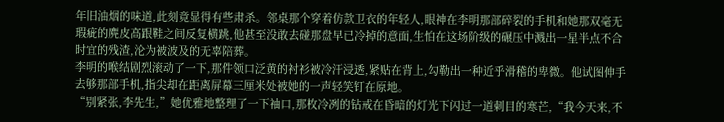年旧油烟的味道,此刻竟显得有些肃杀。邻桌那个穿着仿款卫衣的年轻人,眼神在李明那部碎裂的手机和她那双毫无瑕疵的麂皮高跟鞋之间反复横跳,他甚至没敢去碰那盘早已冷掉的意面,生怕在这场阶级的碾压中溅出一星半点不合时宜的残渣,沦为被波及的无辜陪葬。
李明的喉结剧烈滚动了一下,那件领口泛黄的衬衫被冷汗浸透,紧贴在背上,勾勒出一种近乎滑稽的卑微。他试图伸手去够那部手机,指尖却在距离屏幕三厘米处被她的一声轻笑钉在原地。
“别紧张,李先生,”她优雅地整理了一下袖口,那枚冷冽的钻戒在昏暗的灯光下闪过一道刺目的寒芒,“我今天来,不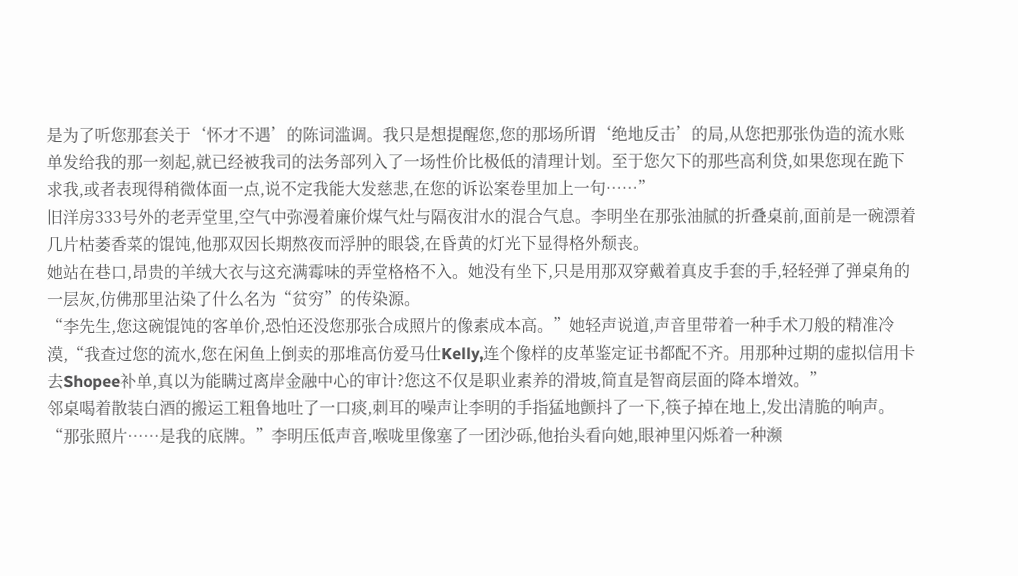是为了听您那套关于‘怀才不遇’的陈词滥调。我只是想提醒您,您的那场所谓‘绝地反击’的局,从您把那张伪造的流水账单发给我的那一刻起,就已经被我司的法务部列入了一场性价比极低的清理计划。至于您欠下的那些高利贷,如果您现在跪下求我,或者表现得稍微体面一点,说不定我能大发慈悲,在您的诉讼案卷里加上一句……”
旧洋房333号外的老弄堂里,空气中弥漫着廉价煤气灶与隔夜泔水的混合气息。李明坐在那张油腻的折叠桌前,面前是一碗漂着几片枯萎香菜的馄饨,他那双因长期熬夜而浮肿的眼袋,在昏黄的灯光下显得格外颓丧。
她站在巷口,昂贵的羊绒大衣与这充满霉味的弄堂格格不入。她没有坐下,只是用那双穿戴着真皮手套的手,轻轻弹了弹桌角的一层灰,仿佛那里沾染了什么名为“贫穷”的传染源。
“李先生,您这碗馄饨的客单价,恐怕还没您那张合成照片的像素成本高。”她轻声说道,声音里带着一种手术刀般的精准冷漠,“我查过您的流水,您在闲鱼上倒卖的那堆高仿爱马仕Kelly,连个像样的皮革鉴定证书都配不齐。用那种过期的虚拟信用卡去Shopee补单,真以为能瞒过离岸金融中心的审计?您这不仅是职业素养的滑坡,简直是智商层面的降本增效。”
邻桌喝着散装白酒的搬运工粗鲁地吐了一口痰,刺耳的噪声让李明的手指猛地颤抖了一下,筷子掉在地上,发出清脆的响声。
“那张照片……是我的底牌。”李明压低声音,喉咙里像塞了一团沙砾,他抬头看向她,眼神里闪烁着一种濒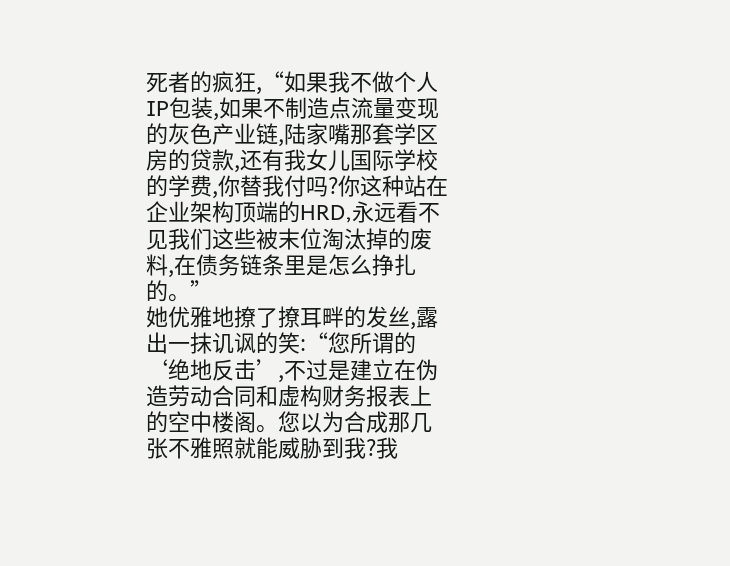死者的疯狂,“如果我不做个人IP包装,如果不制造点流量变现的灰色产业链,陆家嘴那套学区房的贷款,还有我女儿国际学校的学费,你替我付吗?你这种站在企业架构顶端的HRD,永远看不见我们这些被末位淘汰掉的废料,在债务链条里是怎么挣扎的。”
她优雅地撩了撩耳畔的发丝,露出一抹讥讽的笑:“您所谓的‘绝地反击’,不过是建立在伪造劳动合同和虚构财务报表上的空中楼阁。您以为合成那几张不雅照就能威胁到我?我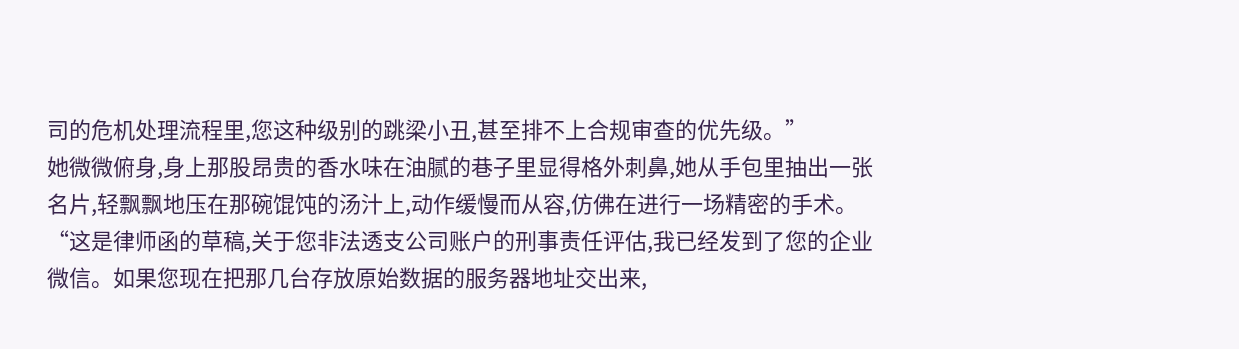司的危机处理流程里,您这种级别的跳梁小丑,甚至排不上合规审查的优先级。”
她微微俯身,身上那股昂贵的香水味在油腻的巷子里显得格外刺鼻,她从手包里抽出一张名片,轻飘飘地压在那碗馄饨的汤汁上,动作缓慢而从容,仿佛在进行一场精密的手术。
“这是律师函的草稿,关于您非法透支公司账户的刑事责任评估,我已经发到了您的企业微信。如果您现在把那几台存放原始数据的服务器地址交出来,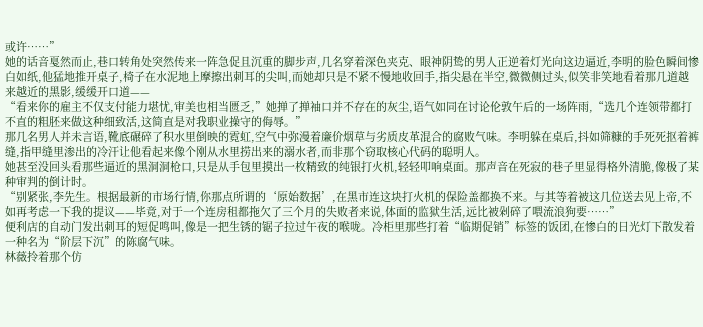或许……”
她的话音戛然而止,巷口转角处突然传来一阵急促且沉重的脚步声,几名穿着深色夹克、眼神阴鸷的男人正逆着灯光向这边逼近,李明的脸色瞬间惨白如纸,他猛地推开桌子,椅子在水泥地上摩擦出刺耳的尖叫,而她却只是不紧不慢地收回手,指尖悬在半空,微微侧过头,似笑非笑地看着那几道越来越近的黑影,缓缓开口道——
“看来你的雇主不仅支付能力堪忧,审美也相当匮乏,”她掸了掸袖口并不存在的灰尘,语气如同在讨论伦敦午后的一场阵雨,“选几个连领带都打不直的粗胚来做这种细致活,这简直是对我职业操守的侮辱。”
那几名男人并未言语,靴底碾碎了积水里倒映的霓虹,空气中弥漫着廉价烟草与劣质皮革混合的腐败气味。李明躲在桌后,抖如筛糠的手死死抠着裤缝,指甲缝里渗出的冷汗让他看起来像个刚从水里捞出来的溺水者,而非那个窃取核心代码的聪明人。
她甚至没回头看那些逼近的黑洞洞枪口,只是从手包里摸出一枚精致的纯银打火机,轻轻叩响桌面。那声音在死寂的巷子里显得格外清脆,像极了某种审判的倒计时。
“别紧张,李先生。根据最新的市场行情,你那点所谓的‘原始数据’,在黑市连这块打火机的保险盖都换不来。与其等着被这几位送去见上帝,不如再考虑一下我的提议——毕竟,对于一个连房租都拖欠了三个月的失败者来说,体面的监狱生活,远比被剁碎了喂流浪狗要……”
便利店的自动门发出刺耳的短促鸣叫,像是一把生锈的锯子拉过午夜的喉咙。冷柜里那些打着“临期促销”标签的饭团,在惨白的日光灯下散发着一种名为“阶层下沉”的陈腐气味。
林薇拎着那个仿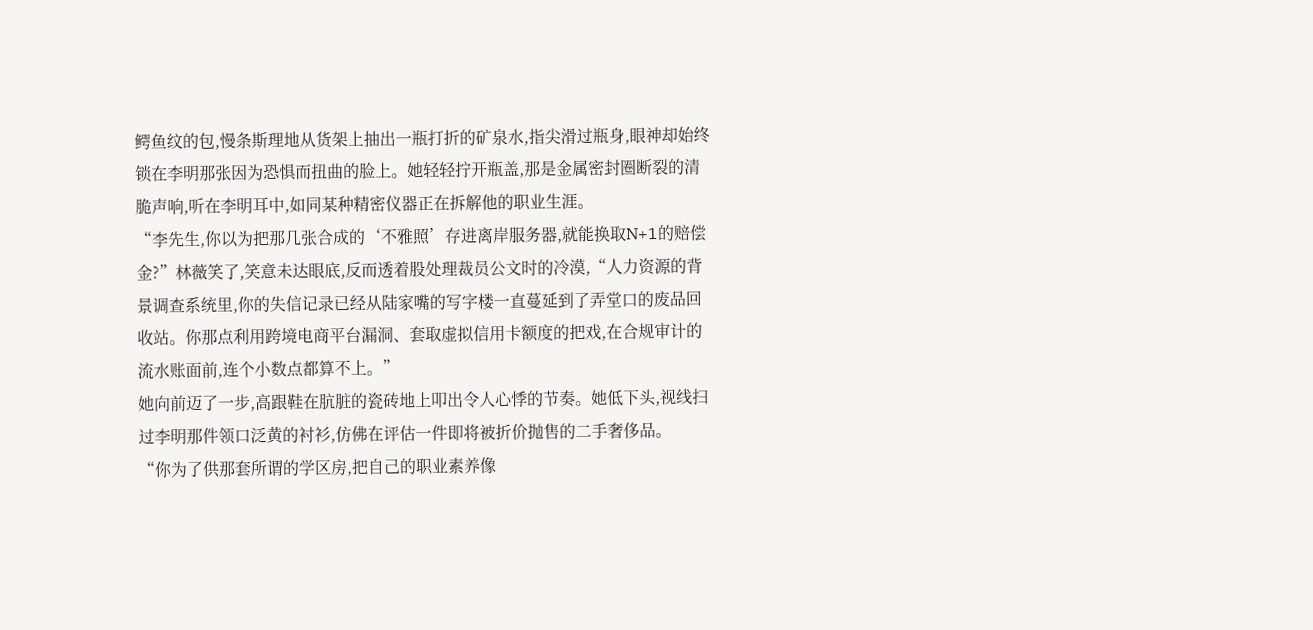鳄鱼纹的包,慢条斯理地从货架上抽出一瓶打折的矿泉水,指尖滑过瓶身,眼神却始终锁在李明那张因为恐惧而扭曲的脸上。她轻轻拧开瓶盖,那是金属密封圈断裂的清脆声响,听在李明耳中,如同某种精密仪器正在拆解他的职业生涯。
“李先生,你以为把那几张合成的‘不雅照’存进离岸服务器,就能换取N+1的赔偿金?”林薇笑了,笑意未达眼底,反而透着股处理裁员公文时的冷漠,“人力资源的背景调查系统里,你的失信记录已经从陆家嘴的写字楼一直蔓延到了弄堂口的废品回收站。你那点利用跨境电商平台漏洞、套取虚拟信用卡额度的把戏,在合规审计的流水账面前,连个小数点都算不上。”
她向前迈了一步,高跟鞋在肮脏的瓷砖地上叩出令人心悸的节奏。她低下头,视线扫过李明那件领口泛黄的衬衫,仿佛在评估一件即将被折价抛售的二手奢侈品。
“你为了供那套所谓的学区房,把自己的职业素养像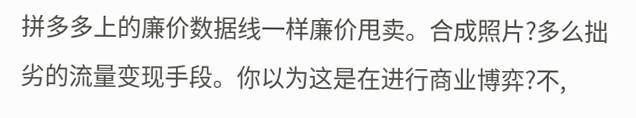拼多多上的廉价数据线一样廉价甩卖。合成照片?多么拙劣的流量变现手段。你以为这是在进行商业博弈?不,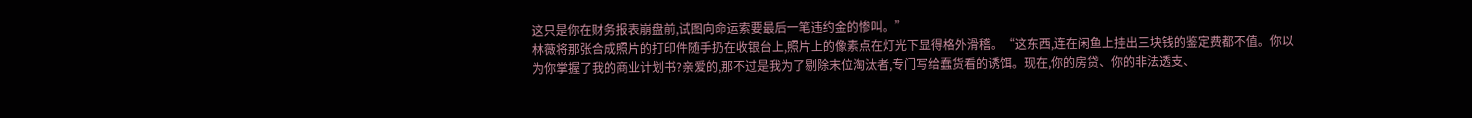这只是你在财务报表崩盘前,试图向命运索要最后一笔违约金的惨叫。”
林薇将那张合成照片的打印件随手扔在收银台上,照片上的像素点在灯光下显得格外滑稽。“这东西,连在闲鱼上挂出三块钱的鉴定费都不值。你以为你掌握了我的商业计划书?亲爱的,那不过是我为了剔除末位淘汰者,专门写给蠢货看的诱饵。现在,你的房贷、你的非法透支、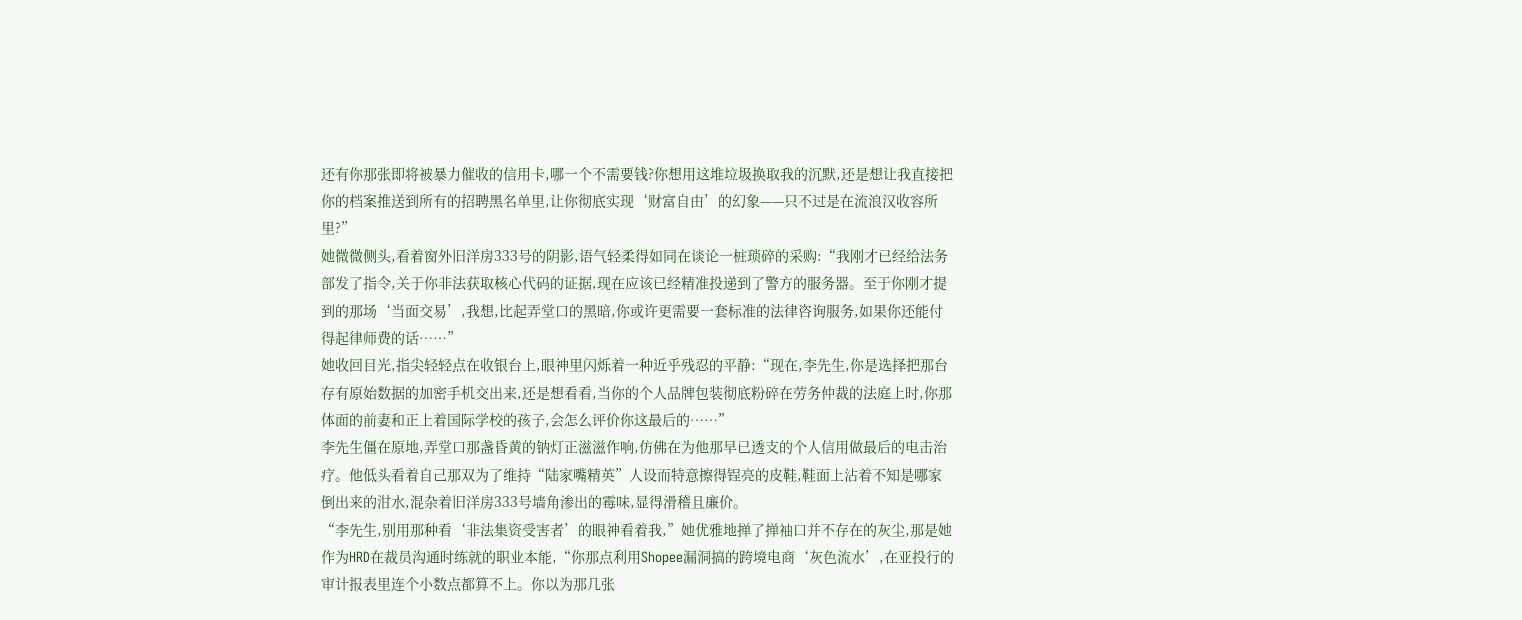还有你那张即将被暴力催收的信用卡,哪一个不需要钱?你想用这堆垃圾换取我的沉默,还是想让我直接把你的档案推送到所有的招聘黑名单里,让你彻底实现‘财富自由’的幻象——只不过是在流浪汉收容所里?”
她微微侧头,看着窗外旧洋房333号的阴影,语气轻柔得如同在谈论一桩琐碎的采购:“我刚才已经给法务部发了指令,关于你非法获取核心代码的证据,现在应该已经精准投递到了警方的服务器。至于你刚才提到的那场‘当面交易’,我想,比起弄堂口的黑暗,你或许更需要一套标准的法律咨询服务,如果你还能付得起律师费的话……”
她收回目光,指尖轻轻点在收银台上,眼神里闪烁着一种近乎残忍的平静:“现在,李先生,你是选择把那台存有原始数据的加密手机交出来,还是想看看,当你的个人品牌包装彻底粉碎在劳务仲裁的法庭上时,你那体面的前妻和正上着国际学校的孩子,会怎么评价你这最后的……”
李先生僵在原地,弄堂口那盏昏黄的钠灯正滋滋作响,仿佛在为他那早已透支的个人信用做最后的电击治疗。他低头看着自己那双为了维持“陆家嘴精英”人设而特意擦得锃亮的皮鞋,鞋面上沾着不知是哪家倒出来的泔水,混杂着旧洋房333号墙角渗出的霉味,显得滑稽且廉价。
“李先生,别用那种看‘非法集资受害者’的眼神看着我,”她优雅地掸了掸袖口并不存在的灰尘,那是她作为HRD在裁员沟通时练就的职业本能,“你那点利用Shopee漏洞搞的跨境电商‘灰色流水’,在亚投行的审计报表里连个小数点都算不上。你以为那几张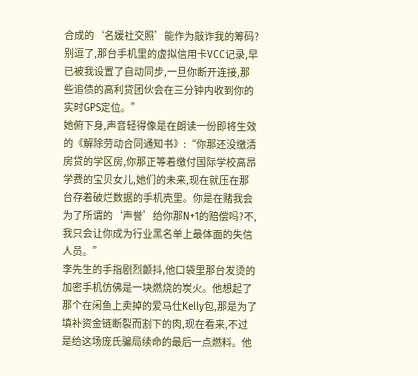合成的‘名媛社交照’能作为敲诈我的筹码?别逗了,那台手机里的虚拟信用卡VCC记录,早已被我设置了自动同步,一旦你断开连接,那些追债的高利贷团伙会在三分钟内收到你的实时GPS定位。”
她俯下身,声音轻得像是在朗读一份即将生效的《解除劳动合同通知书》:“你那还没缴清房贷的学区房,你那正等着缴付国际学校高昂学费的宝贝女儿,她们的未来,现在就压在那台存着破烂数据的手机壳里。你是在赌我会为了所谓的‘声誉’给你那N+1的赔偿吗?不,我只会让你成为行业黑名单上最体面的失信人员。”
李先生的手指剧烈颤抖,他口袋里那台发烫的加密手机仿佛是一块燃烧的炭火。他想起了那个在闲鱼上卖掉的爱马仕Kelly包,那是为了填补资金链断裂而割下的肉,现在看来,不过是给这场庞氏骗局续命的最后一点燃料。他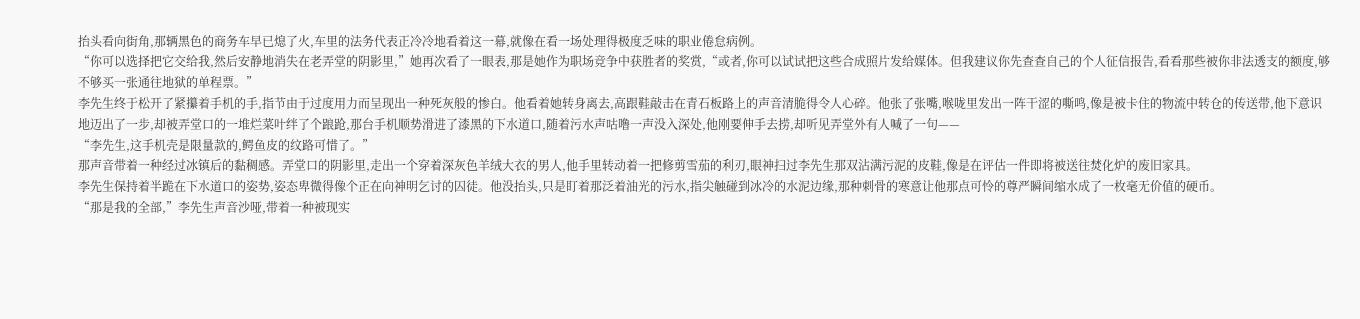抬头看向街角,那辆黑色的商务车早已熄了火,车里的法务代表正冷冷地看着这一幕,就像在看一场处理得极度乏味的职业倦怠病例。
“你可以选择把它交给我,然后安静地消失在老弄堂的阴影里,”她再次看了一眼表,那是她作为职场竞争中获胜者的奖赏,“或者,你可以试试把这些合成照片发给媒体。但我建议你先查查自己的个人征信报告,看看那些被你非法透支的额度,够不够买一张通往地狱的单程票。”
李先生终于松开了紧攥着手机的手,指节由于过度用力而呈现出一种死灰般的惨白。他看着她转身离去,高跟鞋敲击在青石板路上的声音清脆得令人心碎。他张了张嘴,喉咙里发出一阵干涩的嘶鸣,像是被卡住的物流中转仓的传送带,他下意识地迈出了一步,却被弄堂口的一堆烂菜叶绊了个踉跄,那台手机顺势滑进了漆黑的下水道口,随着污水声咕噜一声没入深处,他刚要伸手去捞,却听见弄堂外有人喊了一句——
“李先生,这手机壳是限量款的,鳄鱼皮的纹路可惜了。”
那声音带着一种经过冰镇后的黏稠感。弄堂口的阴影里,走出一个穿着深灰色羊绒大衣的男人,他手里转动着一把修剪雪茄的利刃,眼神扫过李先生那双沾满污泥的皮鞋,像是在评估一件即将被送往焚化炉的废旧家具。
李先生保持着半跪在下水道口的姿势,姿态卑微得像个正在向神明乞讨的囚徒。他没抬头,只是盯着那泛着油光的污水,指尖触碰到冰冷的水泥边缘,那种刺骨的寒意让他那点可怜的尊严瞬间缩水成了一枚毫无价值的硬币。
“那是我的全部,”李先生声音沙哑,带着一种被现实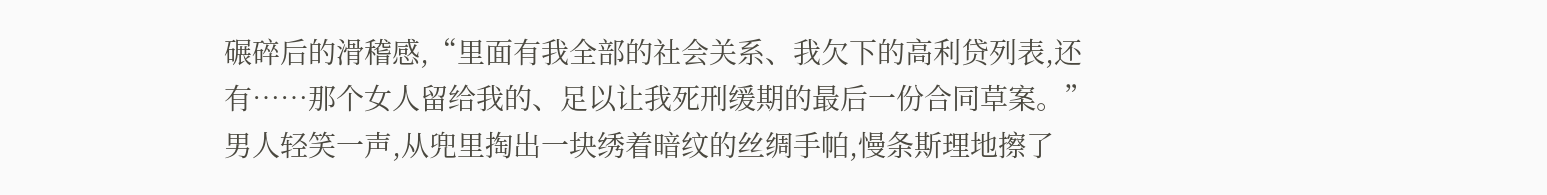碾碎后的滑稽感,“里面有我全部的社会关系、我欠下的高利贷列表,还有……那个女人留给我的、足以让我死刑缓期的最后一份合同草案。”
男人轻笑一声,从兜里掏出一块绣着暗纹的丝绸手帕,慢条斯理地擦了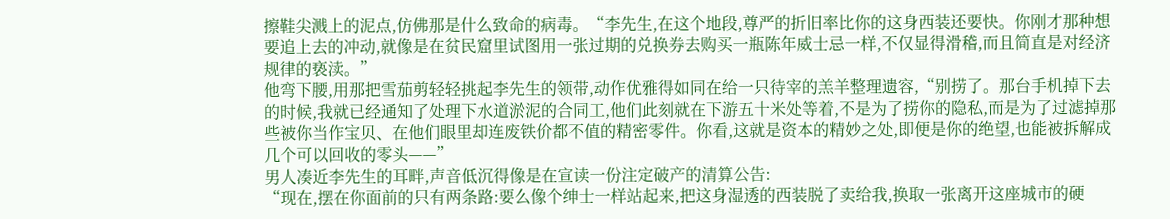擦鞋尖溅上的泥点,仿佛那是什么致命的病毒。“李先生,在这个地段,尊严的折旧率比你的这身西装还要快。你刚才那种想要追上去的冲动,就像是在贫民窟里试图用一张过期的兑换券去购买一瓶陈年威士忌一样,不仅显得滑稽,而且简直是对经济规律的亵渎。”
他弯下腰,用那把雪茄剪轻轻挑起李先生的领带,动作优雅得如同在给一只待宰的羔羊整理遗容,“别捞了。那台手机掉下去的时候,我就已经通知了处理下水道淤泥的合同工,他们此刻就在下游五十米处等着,不是为了捞你的隐私,而是为了过滤掉那些被你当作宝贝、在他们眼里却连废铁价都不值的精密零件。你看,这就是资本的精妙之处,即便是你的绝望,也能被拆解成几个可以回收的零头——”
男人凑近李先生的耳畔,声音低沉得像是在宣读一份注定破产的清算公告:
“现在,摆在你面前的只有两条路:要么像个绅士一样站起来,把这身湿透的西装脱了卖给我,换取一张离开这座城市的硬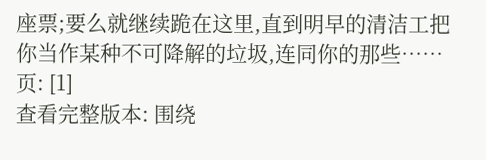座票;要么就继续跪在这里,直到明早的清洁工把你当作某种不可降解的垃圾,连同你的那些……
页: [1]
查看完整版本: 围绕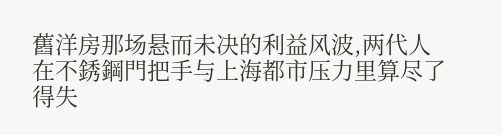舊洋房那场悬而未决的利益风波,两代人在不銹鋼門把手与上海都市压力里算尽了得失